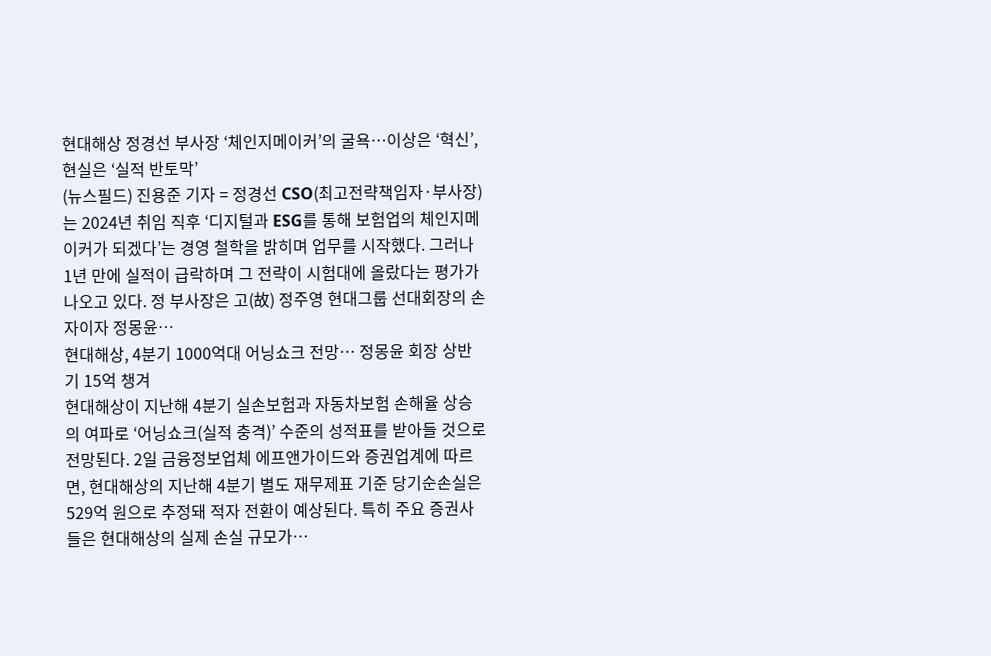현대해상 정경선 부사장 ‘체인지메이커’의 굴욕…이상은 ‘혁신’, 현실은 ‘실적 반토막’
(뉴스필드) 진용준 기자 = 정경선 CSO(최고전략책임자·부사장)는 2024년 취임 직후 ‘디지털과 ESG를 통해 보험업의 체인지메이커가 되겠다’는 경영 철학을 밝히며 업무를 시작했다. 그러나 1년 만에 실적이 급락하며 그 전략이 시험대에 올랐다는 평가가 나오고 있다. 정 부사장은 고(故) 정주영 현대그룹 선대회장의 손자이자 정몽윤…
현대해상, 4분기 1000억대 어닝쇼크 전망… 정몽윤 회장 상반기 15억 챙겨
현대해상이 지난해 4분기 실손보험과 자동차보험 손해율 상승의 여파로 ‘어닝쇼크(실적 충격)’ 수준의 성적표를 받아들 것으로 전망된다. 2일 금융정보업체 에프앤가이드와 증권업계에 따르면, 현대해상의 지난해 4분기 별도 재무제표 기준 당기순손실은 529억 원으로 추정돼 적자 전환이 예상된다. 특히 주요 증권사들은 현대해상의 실제 손실 규모가…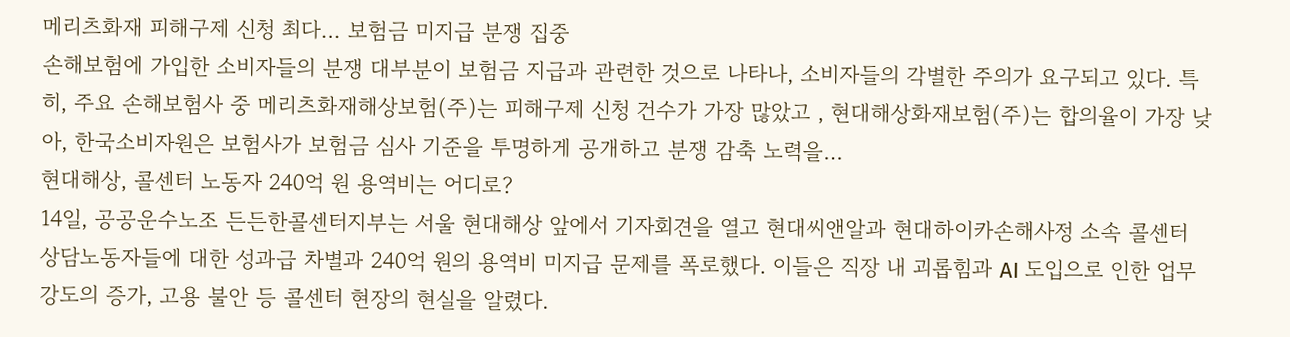메리츠화재 피해구제 신청 최다… 보험금 미지급 분쟁 집중
손해보험에 가입한 소비자들의 분쟁 대부분이 보험금 지급과 관련한 것으로 나타나, 소비자들의 각별한 주의가 요구되고 있다. 특히, 주요 손해보험사 중 메리츠화재해상보험(주)는 피해구제 신청 건수가 가장 많았고 , 현대해상화재보험(주)는 합의율이 가장 낮아, 한국소비자원은 보험사가 보험금 심사 기준을 투명하게 공개하고 분쟁 감축 노력을…
현대해상, 콜센터 노동자 240억 원 용역비는 어디로?
14일, 공공운수노조 든든한콜센터지부는 서울 현대해상 앞에서 기자회견을 열고 현대씨앤알과 현대하이카손해사정 소속 콜센터 상담노동자들에 대한 성과급 차별과 240억 원의 용역비 미지급 문제를 폭로했다. 이들은 직장 내 괴롭힘과 AI 도입으로 인한 업무 강도의 증가, 고용 불안 등 콜센터 현장의 현실을 알렸다.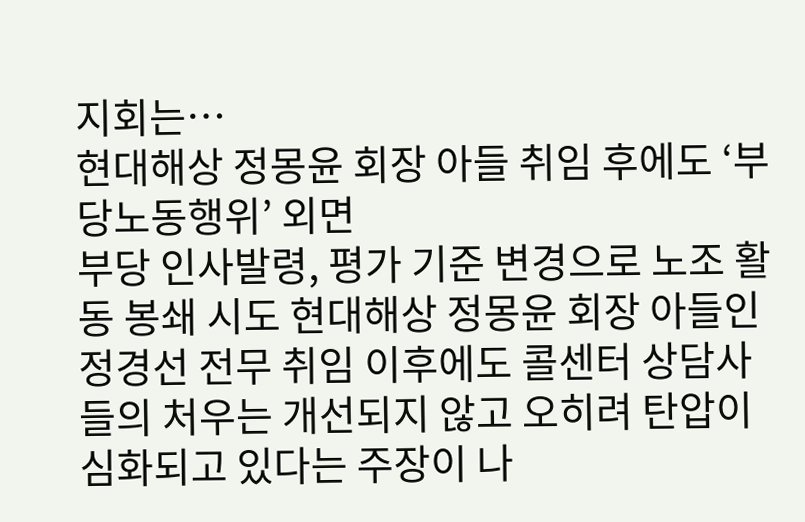지회는…
현대해상 정몽윤 회장 아들 취임 후에도 ‘부당노동행위’ 외면
부당 인사발령, 평가 기준 변경으로 노조 활동 봉쇄 시도 현대해상 정몽윤 회장 아들인 정경선 전무 취임 이후에도 콜센터 상담사들의 처우는 개선되지 않고 오히려 탄압이 심화되고 있다는 주장이 나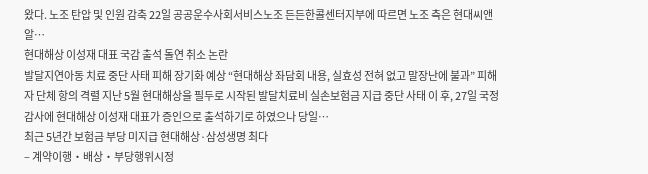왔다. 노조 탄압 및 인원 감축 22일 공공운수사회서비스노조 든든한콜센터지부에 따르면 노조 측은 현대씨앤알…
현대해상 이성재 대표 국감 출석 돌연 취소 논란
발달지연아동 치료 중단 사태 피해 장기화 예상 “현대해상 좌담회 내용, 실효성 전혀 없고 말장난에 불과” 피해자 단체 항의 격렬 지난 5월 현대해상을 필두로 시작된 발달치료비 실손보험금 지급 중단 사태 이 후, 27일 국정감사에 현대해상 이성재 대표가 증인으로 출석하기로 하였으나 당일…
최근 5년간 보험금 부당 미지급 현대해상·삼성생명 최다
– 계약이행‧배상‧부당행위시정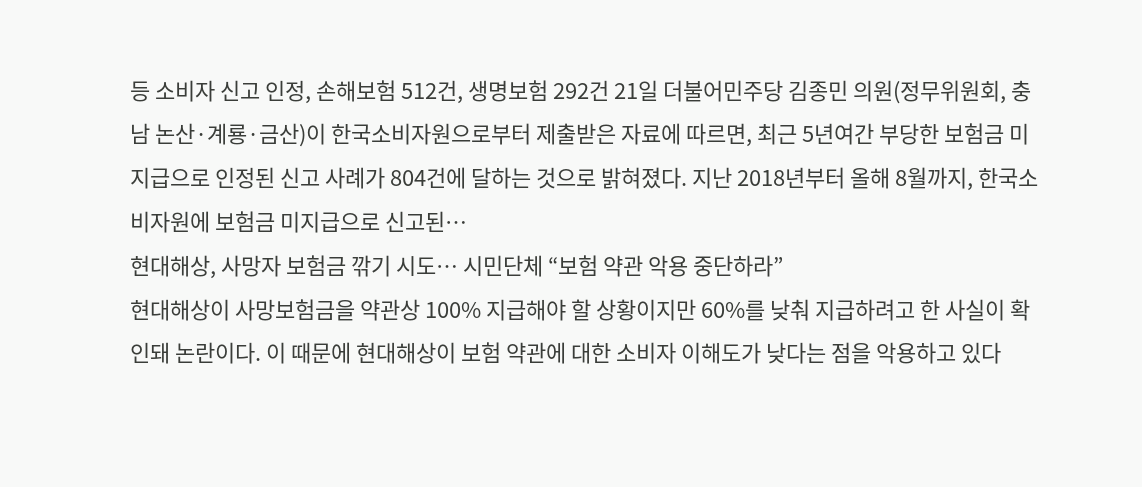등 소비자 신고 인정, 손해보험 512건, 생명보험 292건 21일 더불어민주당 김종민 의원(정무위원회, 충남 논산·계룡·금산)이 한국소비자원으로부터 제출받은 자료에 따르면, 최근 5년여간 부당한 보험금 미지급으로 인정된 신고 사례가 804건에 달하는 것으로 밝혀졌다. 지난 2018년부터 올해 8월까지, 한국소비자원에 보험금 미지급으로 신고된…
현대해상, 사망자 보험금 깎기 시도… 시민단체 “보험 약관 악용 중단하라”
현대해상이 사망보험금을 약관상 100% 지급해야 할 상황이지만 60%를 낮춰 지급하려고 한 사실이 확인돼 논란이다. 이 때문에 현대해상이 보험 약관에 대한 소비자 이해도가 낮다는 점을 악용하고 있다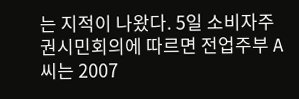는 지적이 나왔다. 5일 소비자주권시민회의에 따르면 전업주부 A씨는 2007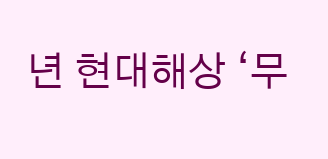년 현대해상 ‘무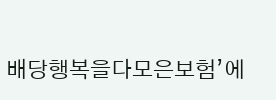배당행복을다모은보험’에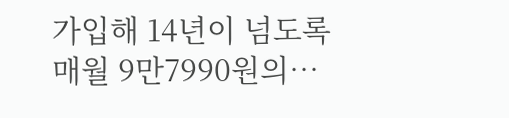가입해 14년이 넘도록 매월 9만7990원의…